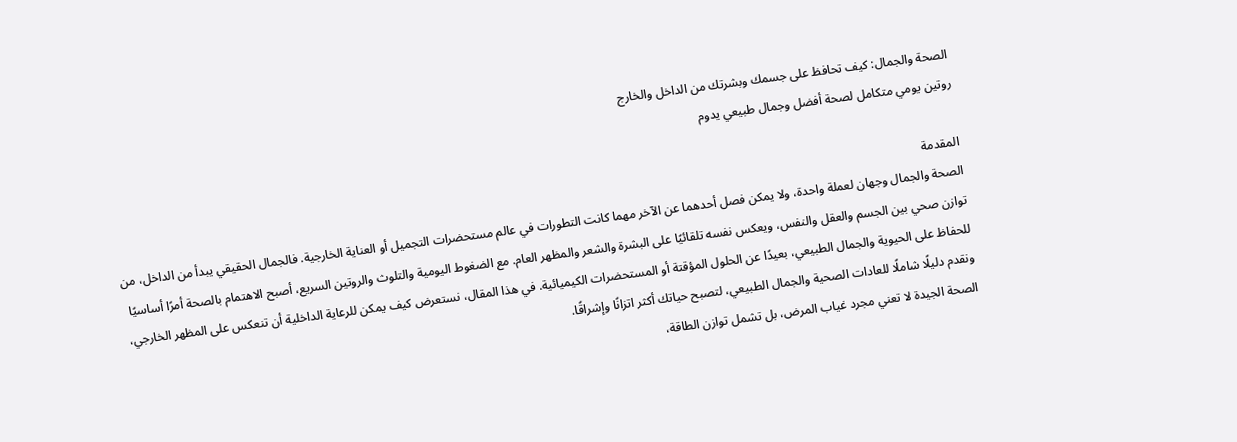الصحة والجمال: كيف تحافظ على جسمك وبشرتك من الداخل والخارج
روتين يومي متكامل لصحة أفضل وجمال طبيعي يدوم

المقدمة
الصحة والجمال وجهان لعملة واحدة، ولا يمكن فصل أحدهما عن الآخر مهما كانت التطورات في عالم مستحضرات التجميل أو العناية الخارجية. فالجمال الحقيقي يبدأ من الداخل، من توازن صحي بين الجسم والعقل والنفس، ويعكس نفسه تلقائيًا على البشرة والشعر والمظهر العام. مع الضغوط اليومية والتلوث والروتين السريع، أصبح الاهتمام بالصحة أمرًا أساسيًا للحفاظ على الحيوية والجمال الطبيعي، بعيدًا عن الحلول المؤقتة أو المستحضرات الكيميائية. في هذا المقال، نستعرض كيف يمكن للرعاية الداخلية أن تنعكس على المظهر الخارجي، ونقدم دليلًا شاملًا للعادات الصحية والجمال الطبيعي، لتصبح حياتك أكثر اتزانًا وإشراقًا.
الصحة الجيدة لا تعني مجرد غياب المرض، بل تشمل توازن الطاقة،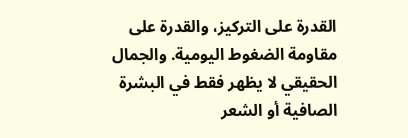القدرة على التركيز، والقدرة على مقاومة الضغوط اليومية. والجمال الحقيقي لا يظهر فقط في البشرة الصافية أو الشعر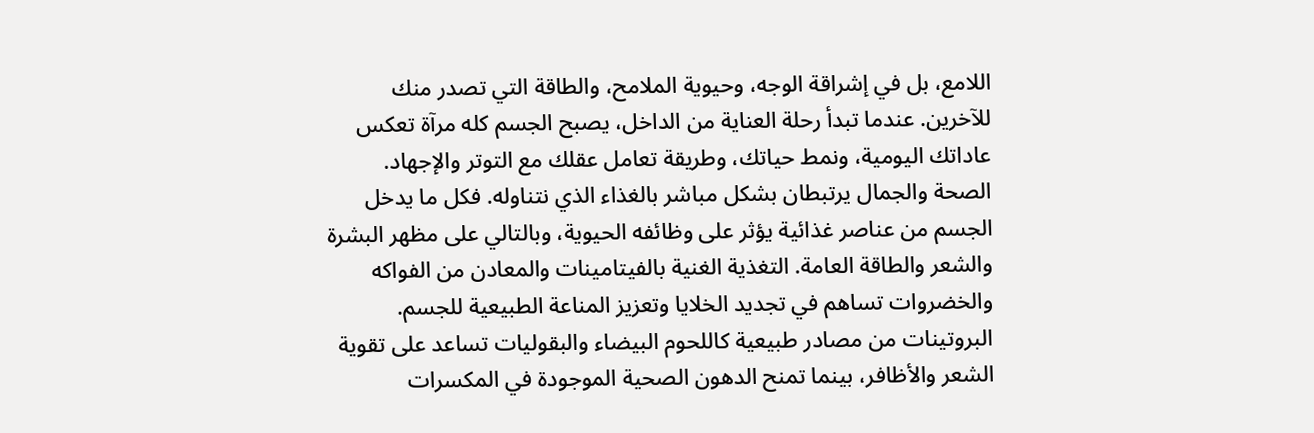اللامع، بل في إشراقة الوجه، وحيوية الملامح، والطاقة التي تصدر منك للآخرين. عندما تبدأ رحلة العناية من الداخل، يصبح الجسم كله مرآة تعكس عاداتك اليومية، ونمط حياتك، وطريقة تعامل عقلك مع التوتر والإجهاد.
الصحة والجمال يرتبطان بشكل مباشر بالغذاء الذي نتناوله. فكل ما يدخل الجسم من عناصر غذائية يؤثر على وظائفه الحيوية، وبالتالي على مظهر البشرة والشعر والطاقة العامة. التغذية الغنية بالفيتامينات والمعادن من الفواكه والخضروات تساهم في تجديد الخلايا وتعزيز المناعة الطبيعية للجسم. البروتينات من مصادر طبيعية كاللحوم البيضاء والبقوليات تساعد على تقوية الشعر والأظافر، بينما تمنح الدهون الصحية الموجودة في المكسرات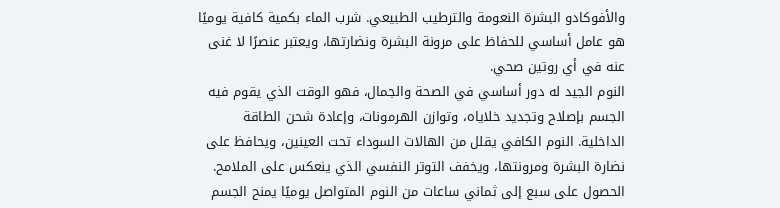والأفوكادو البشرة النعومة والترطيب الطبيعي. شرب الماء بكمية كافية يوميًا هو عامل أساسي للحفاظ على مرونة البشرة ونضارتها، ويعتبر عنصرًا لا غنى عنه في أي روتين صحي.
النوم الجيد له دور أساسي في الصحة والجمال، فهو الوقت الذي يقوم فيه الجسم بإصلاح وتجديد خلاياه، وتوازن الهرمونات، وإعادة شحن الطاقة الداخلية. النوم الكافي يقلل من الهالات السوداء تحت العينين، ويحافظ على نضارة البشرة ومرونتها، ويخفف التوتر النفسي الذي ينعكس على الملامح. الحصول على سبع إلى ثماني ساعات من النوم المتواصل يوميًا يمنح الجسم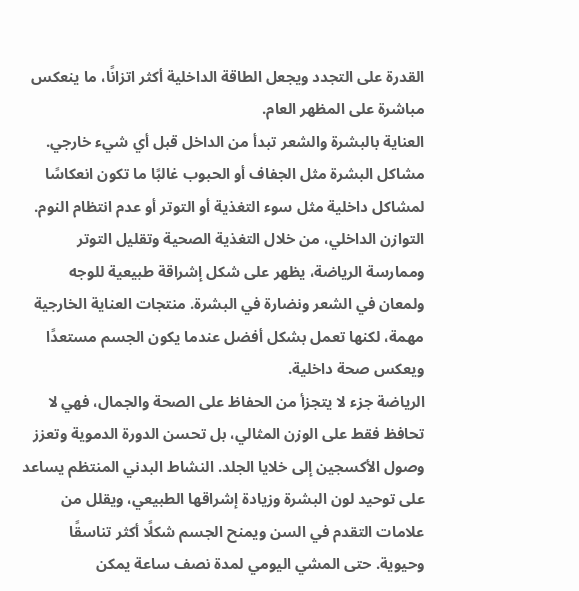القدرة على التجدد ويجعل الطاقة الداخلية أكثر اتزانًا، ما ينعكس مباشرة على المظهر العام.
العناية بالبشرة والشعر تبدأ من الداخل قبل أي شيء خارجي. مشاكل البشرة مثل الجفاف أو الحبوب غالبًا ما تكون انعكاسًا لمشاكل داخلية مثل سوء التغذية أو التوتر أو عدم انتظام النوم. التوازن الداخلي، من خلال التغذية الصحية وتقليل التوتر وممارسة الرياضة، يظهر على شكل إشراقة طبيعية للوجه ولمعان في الشعر ونضارة في البشرة. منتجات العناية الخارجية مهمة، لكنها تعمل بشكل أفضل عندما يكون الجسم مستعدًا ويعكس صحة داخلية.
الرياضة جزء لا يتجزأ من الحفاظ على الصحة والجمال، فهي لا تحافظ فقط على الوزن المثالي، بل تحسن الدورة الدموية وتعزز وصول الأكسجين إلى خلايا الجلد. النشاط البدني المنتظم يساعد على توحيد لون البشرة وزيادة إشراقها الطبيعي، ويقلل من علامات التقدم في السن ويمنح الجسم شكلًا أكثر تناسقًا وحيوية. حتى المشي اليومي لمدة نصف ساعة يمكن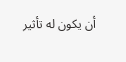أن يكون له تأثير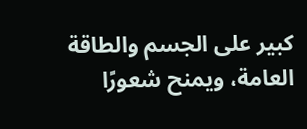كبير على الجسم والطاقة العامة، ويمنح شعورًا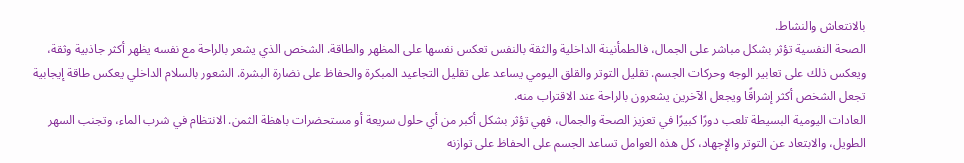بالانتعاش والنشاط.
الصحة النفسية تؤثر بشكل مباشر على الجمال، فالطمأنينة الداخلية والثقة بالنفس تعكس نفسها على المظهر والطاقة. الشخص الذي يشعر بالراحة مع نفسه يظهر أكثر جاذبية وثقة، ويعكس ذلك على تعابير الوجه وحركات الجسم. تقليل التوتر والقلق اليومي يساعد على تقليل التجاعيد المبكرة والحفاظ على نضارة البشرة. الشعور بالسلام الداخلي يعكس طاقة إيجابية تجعل الشخص أكثر إشراقًا ويجعل الآخرين يشعرون بالراحة عند الاقتراب منه.
العادات اليومية البسيطة تلعب دورًا كبيرًا في تعزيز الصحة والجمال، فهي تؤثر بشكل أكبر من أي حلول سريعة أو مستحضرات باهظة الثمن. الانتظام في شرب الماء، وتجنب السهر الطويل، والابتعاد عن التوتر والإجهاد، كل هذه العوامل تساعد الجسم على الحفاظ على توازنه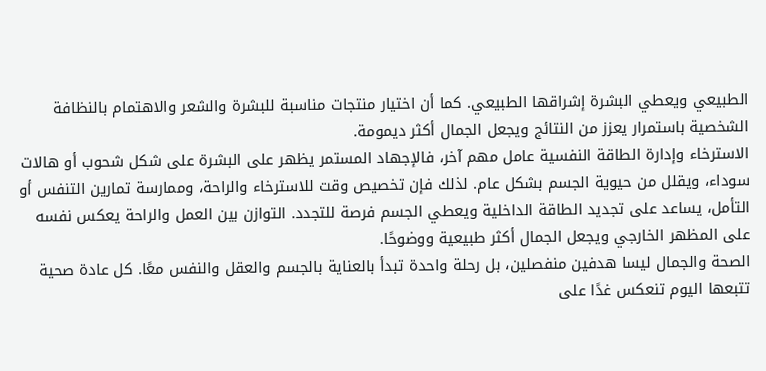الطبيعي ويعطي البشرة إشراقها الطبيعي. كما أن اختيار منتجات مناسبة للبشرة والشعر والاهتمام بالنظافة الشخصية باستمرار يعزز من النتائج ويجعل الجمال أكثر ديمومة.
الاسترخاء وإدارة الطاقة النفسية عامل مهم آخر، فالإجهاد المستمر يظهر على البشرة على شكل شحوب أو هالات سوداء، ويقلل من حيوية الجسم بشكل عام. لذلك فإن تخصيص وقت للاسترخاء والراحة، وممارسة تمارين التنفس أو التأمل، يساعد على تجديد الطاقة الداخلية ويعطي الجسم فرصة للتجدد. التوازن بين العمل والراحة يعكس نفسه على المظهر الخارجي ويجعل الجمال أكثر طبيعية ووضوحًا.
الصحة والجمال ليسا هدفين منفصلين، بل رحلة واحدة تبدأ بالعناية بالجسم والعقل والنفس معًا. كل عادة صحية تتبعها اليوم تنعكس غدًا على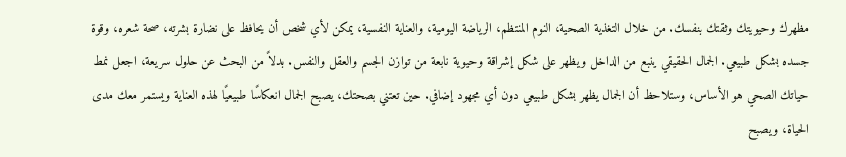مظهرك وحيويتك وثقتك بنفسك. من خلال التغذية الصحية، النوم المنتظم، الرياضة اليومية، والعناية النفسية، يمكن لأي شخص أن يحافظ على نضارة بشرته، صحة شعره، وقوة جسده بشكل طبيعي. الجمال الحقيقي ينبع من الداخل ويظهر على شكل إشراقة وحيوية نابعة من توازن الجسم والعقل والنفس. بدلاً من البحث عن حلول سريعة، اجعل نمط حياتك الصحي هو الأساس، وستلاحظ أن الجمال يظهر بشكل طبيعي دون أي مجهود إضافي. حين تعتني بصحتك، يصبح الجمال انعكاسًا طبيعيًا لهذه العناية ويستمر معك مدى الحياة، ويصبح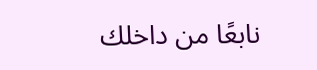نابعًا من داخلك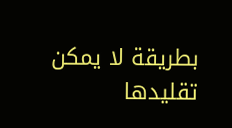بطريقة لا يمكن تقليدها